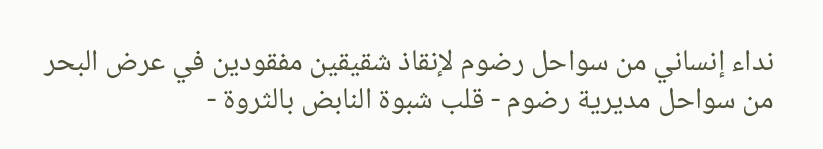نداء إنساني من سواحل رضوم لإنقاذ شقيقين مفقودين في عرض البحر
من سواحل مديرية رضوم - قلب شبوة النابض بالثروة -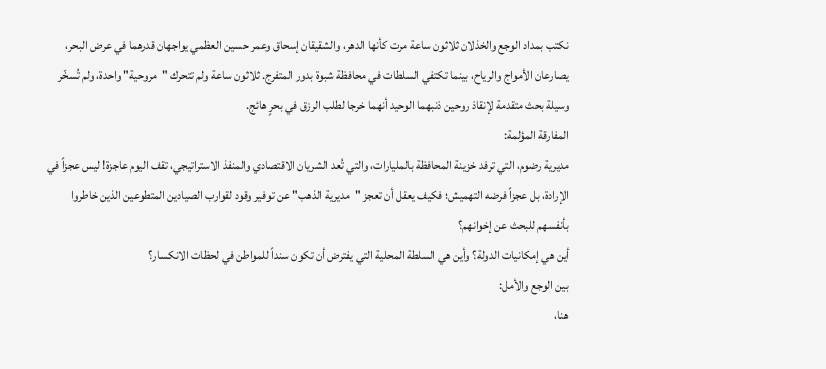نكتب بمداد الوجع والخذلان ثلاثون ساعة مرت كأنها الدهر، والشقيقان إسحاق وعمر حسين العظمي يواجهان قدرهما في عرض البحر، يصارعان الأمواج والرياح، بينما تكتفي السلطات في محافظة شبوة بدور المتفرج. ثلاثون ساعة ولم تتحرك "مروحية" واحدة، ولم تُسخّر وسيلة بحث متقدمة لإنقاذ روحين ذنبهما الوحيد أنهما خرجا لطلب الرزق في بحرٍ هائج.
المفارقة المؤلمة:
مديرية رضوم، التي ترفد خزينة المحافظة بالمليارات، والتي تُعد الشريان الاقتصادي والمنفذ الاستراتيجي، تقف اليوم عاجزة! ليس عجزاً في الإرادة، بل عجزاً فرضه التهميش؛ فكيف يعقل أن تعجز "مديرية الذهب" عن توفير وقود لقوارب الصيادين المتطوعين الذين خاطروا بأنفسهم للبحث عن إخوانهم؟
أين هي إمكانيات الدولة؟ وأين هي السلطة المحلية التي يفترض أن تكون سنداً للمواطن في لحظات الانكسار؟
بين الوجع والأمل:
هنا،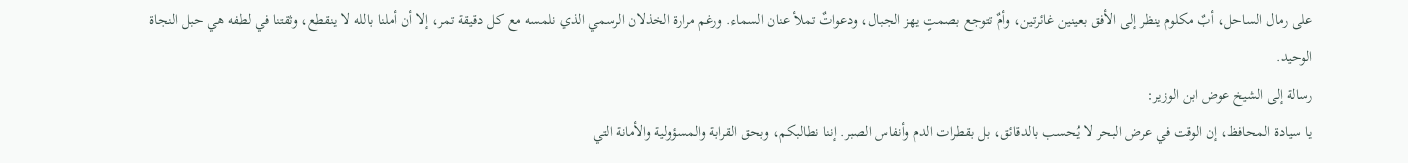على رمال الساحل، أبٌ مكلوم ينظر إلى الأفق بعينين غائرتين، وأمٌ تتوجع بصمتٍ يهز الجبال، ودعواتٌ تملأ عنان السماء. ورغم مرارة الخذلان الرسمي الذي نلمسه مع كل دقيقة تمر، إلا أن أملنا بالله لا ينقطع، وثقتنا في لطفه هي حبل النجاة الوحيد.
رسالة إلى الشيخ عوض ابن الوزير:
يا سيادة المحافظ، إن الوقت في عرض البحر لا يُحسب بالدقائق، بل بقطرات الدم وأنفاس الصبر. إننا نطالبكم، وبحق القرابة والمسؤولية والأمانة التي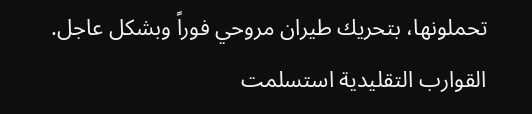تحملونها، بتحريك طيران مروحي فوراً وبشكل عاجل. القوارب التقليدية استسلمت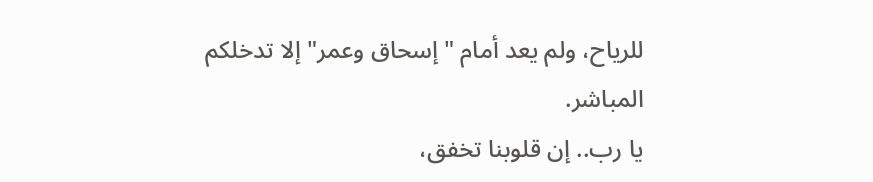للرياح، ولم يعد أمام "إسحاق وعمر" إلا تدخلكم المباشر.
يا رب.. إن قلوبنا تخفق،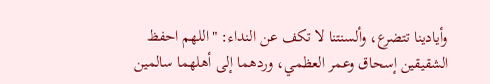وأيادينا تتضرع، وألسنتنا لا تكف عن النداء: "اللهم احفظ الشقيقين إسحاق وعمر العظمي، وردهما إلى أهلهما سالمين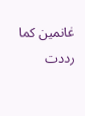غانمين كما رددت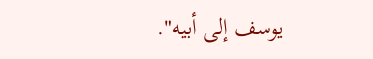يوسف إلى أبيه".